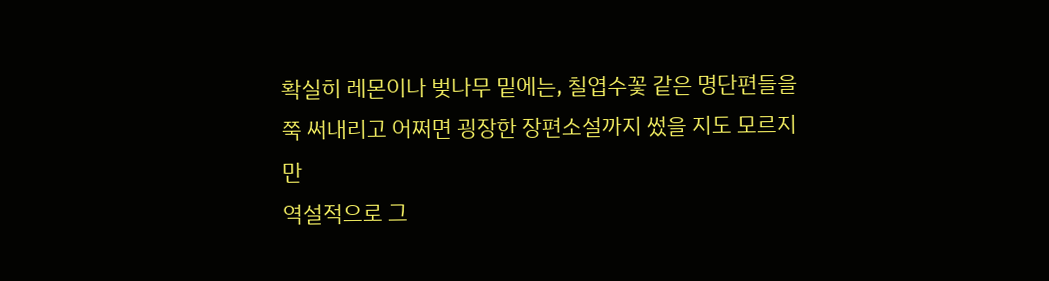확실히 레몬이나 벚나무 밑에는, 칠엽수꽃 같은 명단편들을 쭉 써내리고 어쩌면 굉장한 장편소설까지 썼을 지도 모르지만
역설적으로 그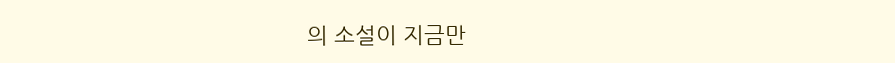의 소설이 지금만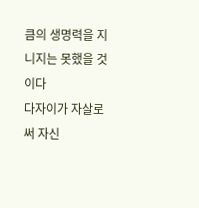큼의 생명력을 지니지는 못했을 것이다
다자이가 자살로써 자신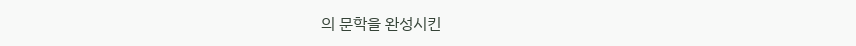의 문학을 완성시킨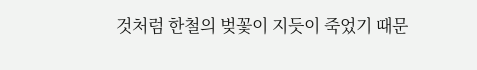것처럼 한철의 벚꽃이 지듯이 죽었기 때문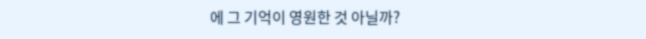에 그 기억이 영원한 것 아닐까?